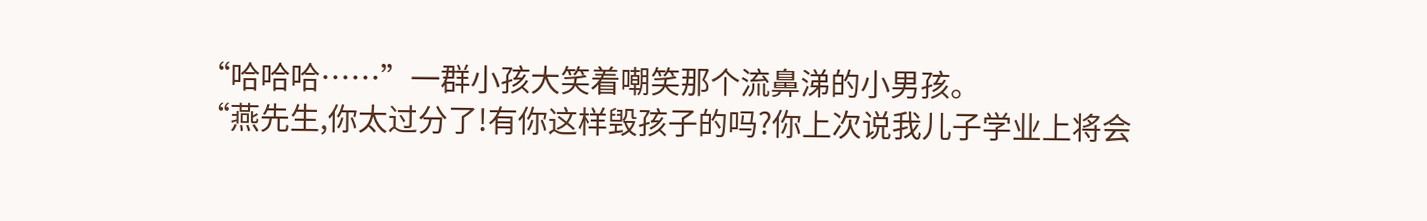“哈哈哈……”一群小孩大笑着嘲笑那个流鼻涕的小男孩。
“燕先生,你太过分了!有你这样毁孩子的吗?你上次说我儿子学业上将会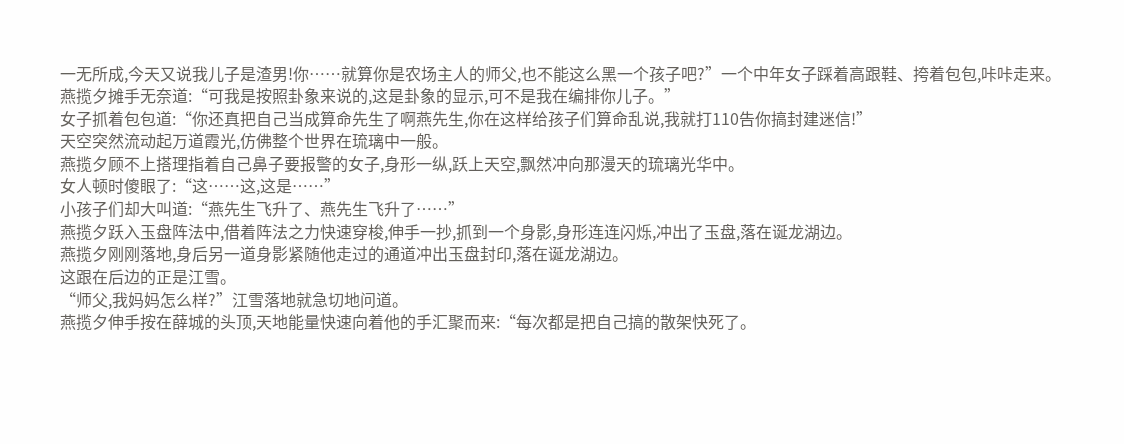一无所成,今天又说我儿子是渣男!你……就算你是农场主人的师父,也不能这么黑一个孩子吧?”一个中年女子踩着高跟鞋、挎着包包,咔咔走来。
燕揽夕摊手无奈道:“可我是按照卦象来说的,这是卦象的显示,可不是我在编排你儿子。”
女子抓着包包道:“你还真把自己当成算命先生了啊燕先生,你在这样给孩子们算命乱说,我就打110告你搞封建迷信!”
天空突然流动起万道霞光,仿佛整个世界在琉璃中一般。
燕揽夕顾不上搭理指着自己鼻子要报警的女子,身形一纵,跃上天空,飘然冲向那漫天的琉璃光华中。
女人顿时傻眼了:“这……这,这是……”
小孩子们却大叫道:“燕先生飞升了、燕先生飞升了……”
燕揽夕跃入玉盘阵法中,借着阵法之力快速穿梭,伸手一抄,抓到一个身影,身形连连闪烁,冲出了玉盘,落在诞龙湖边。
燕揽夕刚刚落地,身后另一道身影紧随他走过的通道冲出玉盘封印,落在诞龙湖边。
这跟在后边的正是江雪。
“师父,我妈妈怎么样?”江雪落地就急切地问道。
燕揽夕伸手按在薛城的头顶,天地能量快速向着他的手汇聚而来:“每次都是把自己搞的散架快死了。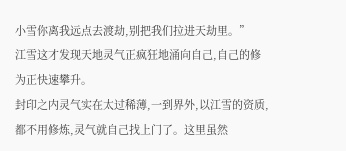小雪你离我远点去渡劫,别把我们拉进天劫里。”
江雪这才发现天地灵气正疯狂地涌向自己,自己的修为正快速攀升。
封印之内灵气实在太过稀薄,一到界外,以江雪的资质,都不用修炼,灵气就自己找上门了。这里虽然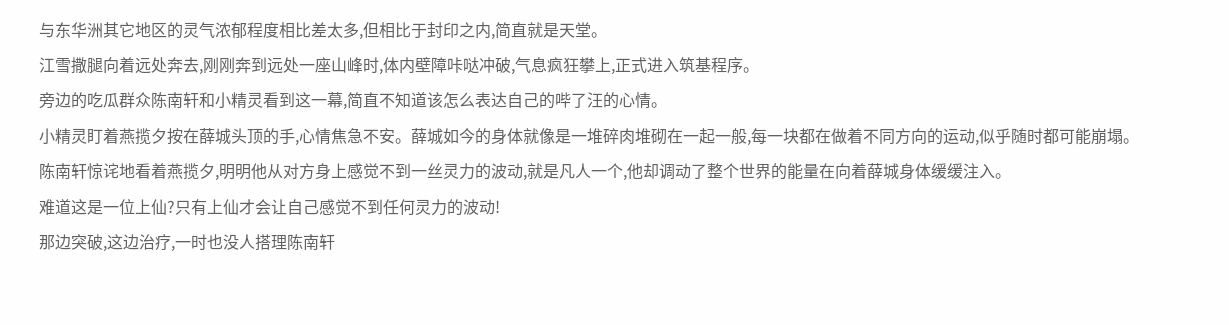与东华洲其它地区的灵气浓郁程度相比差太多,但相比于封印之内,简直就是天堂。
江雪撒腿向着远处奔去,刚刚奔到远处一座山峰时,体内壁障咔哒冲破,气息疯狂攀上,正式进入筑基程序。
旁边的吃瓜群众陈南轩和小精灵看到这一幕,简直不知道该怎么表达自己的哔了汪的心情。
小精灵盯着燕揽夕按在薛城头顶的手,心情焦急不安。薛城如今的身体就像是一堆碎肉堆砌在一起一般,每一块都在做着不同方向的运动,似乎随时都可能崩塌。
陈南轩惊诧地看着燕揽夕,明明他从对方身上感觉不到一丝灵力的波动,就是凡人一个,他却调动了整个世界的能量在向着薛城身体缓缓注入。
难道这是一位上仙?只有上仙才会让自己感觉不到任何灵力的波动!
那边突破,这边治疗,一时也没人搭理陈南轩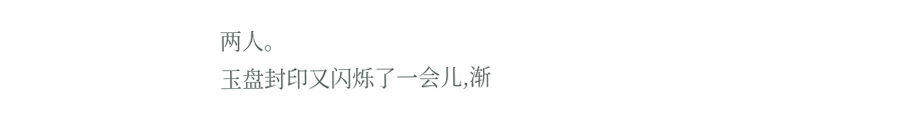两人。
玉盘封印又闪烁了一会儿,渐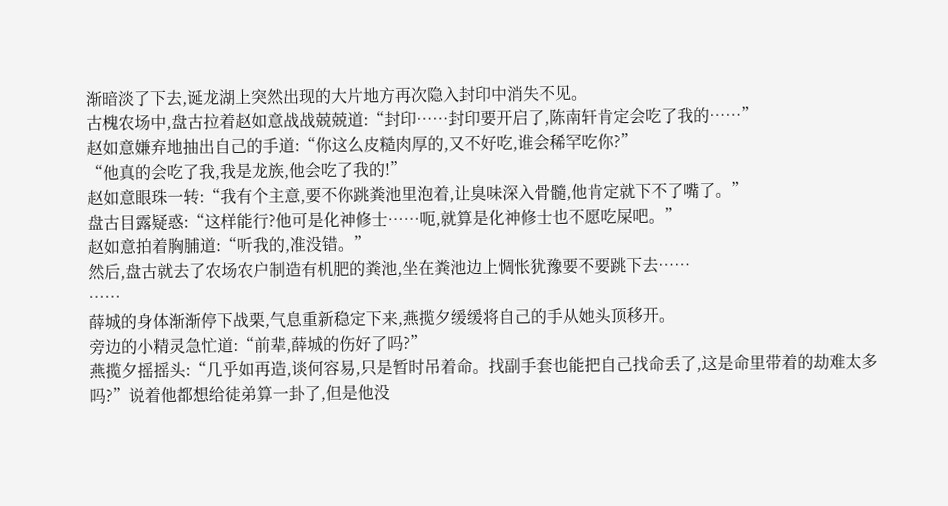渐暗淡了下去,诞龙湖上突然出现的大片地方再次隐入封印中消失不见。
古槐农场中,盘古拉着赵如意战战兢兢道:“封印……封印要开启了,陈南轩肯定会吃了我的……”
赵如意嫌弃地抽出自己的手道:“你这么皮糙肉厚的,又不好吃,谁会稀罕吃你?”
“他真的会吃了我,我是龙族,他会吃了我的!”
赵如意眼珠一转:“我有个主意,要不你跳粪池里泡着,让臭味深入骨髓,他肯定就下不了嘴了。”
盘古目露疑惑:“这样能行?他可是化神修士……呃,就算是化神修士也不愿吃屎吧。”
赵如意拍着胸脯道:“听我的,准没错。”
然后,盘古就去了农场农户制造有机肥的粪池,坐在粪池边上惆怅犹豫要不要跳下去……
……
薛城的身体渐渐停下战栗,气息重新稳定下来,燕揽夕缓缓将自己的手从她头顶移开。
旁边的小精灵急忙道:“前辈,薛城的伤好了吗?”
燕揽夕摇摇头:“几乎如再造,谈何容易,只是暂时吊着命。找副手套也能把自己找命丢了,这是命里带着的劫难太多吗?”说着他都想给徒弟算一卦了,但是他没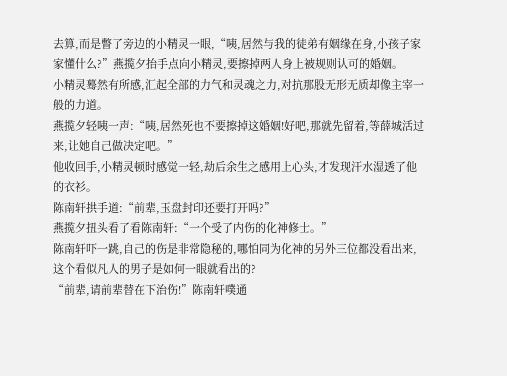去算,而是瞥了旁边的小精灵一眼,“咦,居然与我的徒弟有姻缘在身,小孩子家家懂什么?”燕揽夕抬手点向小精灵,要擦掉两人身上被规则认可的婚姻。
小精灵蓦然有所感,汇起全部的力气和灵魂之力,对抗那股无形无质却像主宰一般的力道。
燕揽夕轻咦一声:“咦,居然死也不要擦掉这婚姻!好吧,那就先留着,等薛城活过来,让她自己做决定吧。”
他收回手,小精灵顿时感觉一轻,劫后余生之感用上心头,才发现汗水湿透了他的衣衫。
陈南轩拱手道:“前辈,玉盘封印还要打开吗?”
燕揽夕扭头看了看陈南轩:“一个受了内伤的化神修士。”
陈南轩吓一跳,自己的伤是非常隐秘的,哪怕同为化神的另外三位都没看出来,这个看似凡人的男子是如何一眼就看出的?
“前辈,请前辈替在下治伤!”陈南轩噗通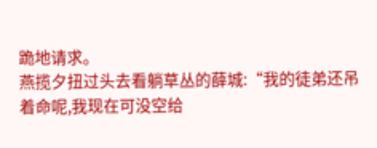跪地请求。
燕揽夕扭过头去看躺草丛的薛城:“我的徒弟还吊着命呢,我现在可没空给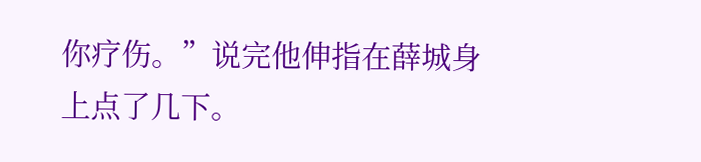你疗伤。”说完他伸指在薛城身上点了几下。